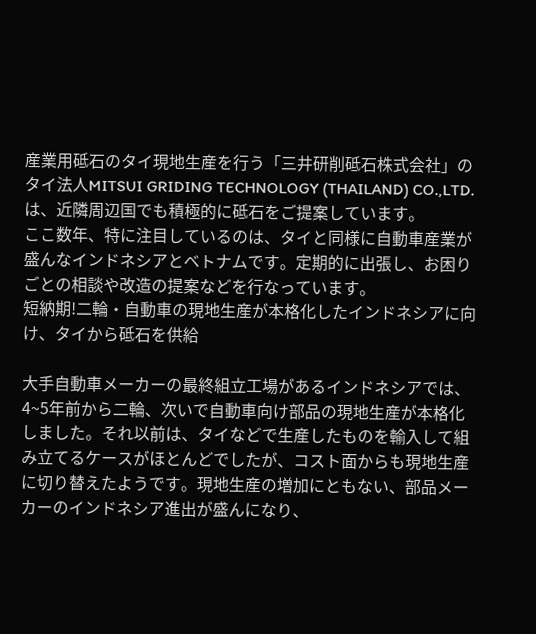産業用砥石のタイ現地生産を行う「三井研削砥石株式会社」のタイ法人MITSUI GRIDING TECHNOLOGY (THAILAND) CO.,LTD.は、近隣周辺国でも積極的に砥石をご提案しています。
ここ数年、特に注目しているのは、タイと同様に自動車産業が盛んなインドネシアとベトナムです。定期的に出張し、お困りごとの相談や改造の提案などを行なっています。
短納期!二輪・自動車の現地生産が本格化したインドネシアに向け、タイから砥石を供給

大手自動車メーカーの最終組立工場があるインドネシアでは、4~5年前から二輪、次いで自動車向け部品の現地生産が本格化しました。それ以前は、タイなどで生産したものを輸入して組み立てるケースがほとんどでしたが、コスト面からも現地生産に切り替えたようです。現地生産の増加にともない、部品メーカーのインドネシア進出が盛んになり、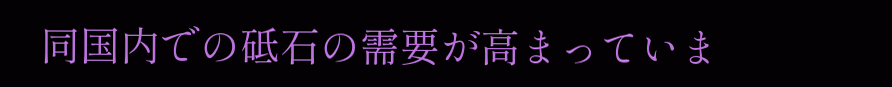同国内での砥石の需要が高まっていま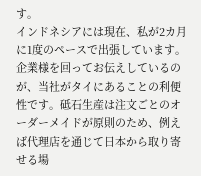す。
インドネシアには現在、私が2カ月に1度のペースで出張しています。
企業様を回ってお伝えしているのが、当社がタイにあることの利便性です。砥石生産は注文ごとのオーダーメイドが原則のため、例えば代理店を通じて日本から取り寄せる場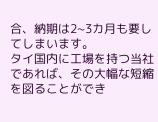合、納期は2~3カ月も要してしまいます。
タイ国内に工場を持つ当社であれば、その大幅な短縮を図ることができ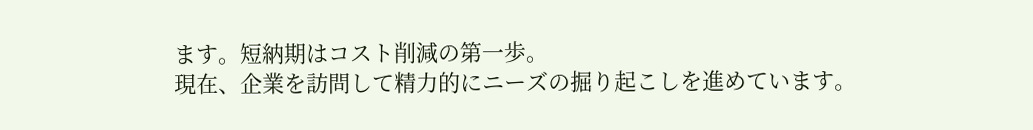ます。短納期はコスト削減の第一歩。
現在、企業を訪問して精力的にニーズの掘り起こしを進めています。